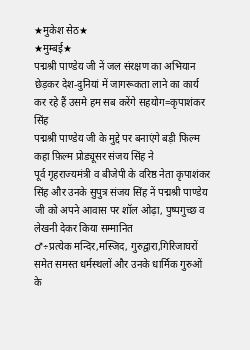★मुकेश सेठ★
★मुम्बई★
पद्मश्री पाण्डेय जी नें जल संरक्षण का अभियान छेड़कर देश-दुनियां में जागरूकता लाने का कार्य कर रहे हैं उसमे हम सब करेंगे सहयोग=कृपाशंकर सिंह
पद्मश्री पाण्डेय जी के मुद्दे पर बनाएंगे बड़ी फिल्म कहा फ़िल्म प्रोड्यूसर संजय सिंह ने
पूर्व गृहराज्यमंत्री व बीजेपी के वरिष्ठ नेता कृपाशंकर सिंह और उनके सुपुत्र संजय सिंह नें पद्मश्री पाण्डेय जी को अपने आवास पर शॉल ओढ़ा, पुष्पगुच्छ व लेखनी देकर किया सम्मानित
♂÷प्रत्येक मन्दिर,मस्जिद, गुरुद्वारा,गिरिजाघरों समेत समस्त धर्मस्थलों और उनके धार्मिक गुरुओं के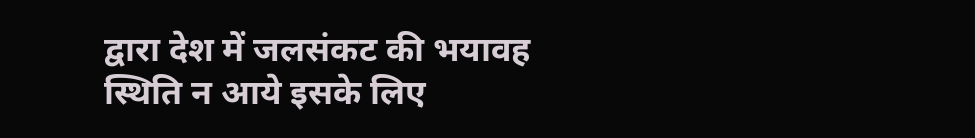द्वारा देश में जलसंकट की भयावह स्थिति न आये इसके लिए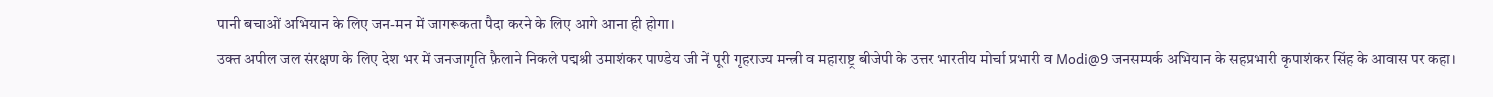पानी बचाओं अभियान के लिए जन-मन में जागरूकता पैदा करने के लिए आगे आना ही होगा।
उक्त अपील जल संरक्षण के लिए देश भर में जनजागृति फ़ैलाने निकले पद्मश्री उमाशंकर पाण्डेय जी नें पूरी गृहराज्य मन्त्री व महाराष्ट्र बीजेपी के उत्तर भारतीय मोर्चा प्रभारी व Modi@9 जनसम्पर्क अभियान के सहप्रभारी कृपाशंकर सिंह के आवास पर कहा।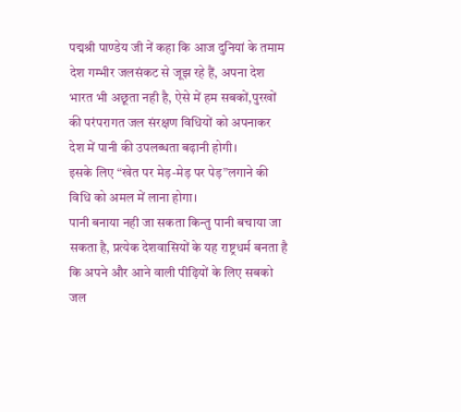पद्मश्री पाण्डेय जी नें कहा कि आज दुनियां के तमाम देश गम्भीर जलसंकट से जूझ रहे हैं, अपना देश भारत भी अछूता नही है, ऐसे में हम सबकों,पुरखों की परंपरागत जल संरक्षण विधियों को अपनाकर देश में पानी की उपलब्धता बढ़ानी होगी।
इसके लिए “खेत पर मेड़-मेड़ पर पेड़”लगाने की विधि को अमल में लाना होगा।
पानी बनाया नही जा सकता किन्तु पानी बचाया जा सकता है, प्रत्येक देशवासियों के यह राष्ट्रधर्म बनता है कि अपने और आने वाली पीढ़ियों के लिए सबको जल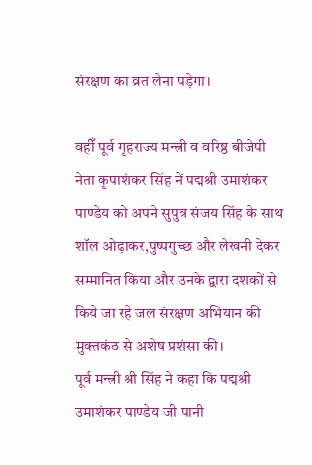संरक्षण का व्रत लेना पड़ेगा।

वहीँ पूर्व गृहराज्य मन्त्री व वरिष्ठ बीजेपी नेता कृपाशंकर सिंह नें पद्मश्री उमाशंकर पाण्डेय को अपने सुपुत्र संजय सिंह के साथ शॉल ओढ़ाकर,पुष्पगुच्छ और लेखनी देकर सम्मानित किया और उनके द्वारा दशकों से किये जा रहे जल संरक्षण अभियान की मुक्तकंठ से अशेष प्रशंसा की।
पूर्व मन्त्री श्री सिंह ने कहा कि पद्मश्री उमाशंकर पाण्डेय जी पानी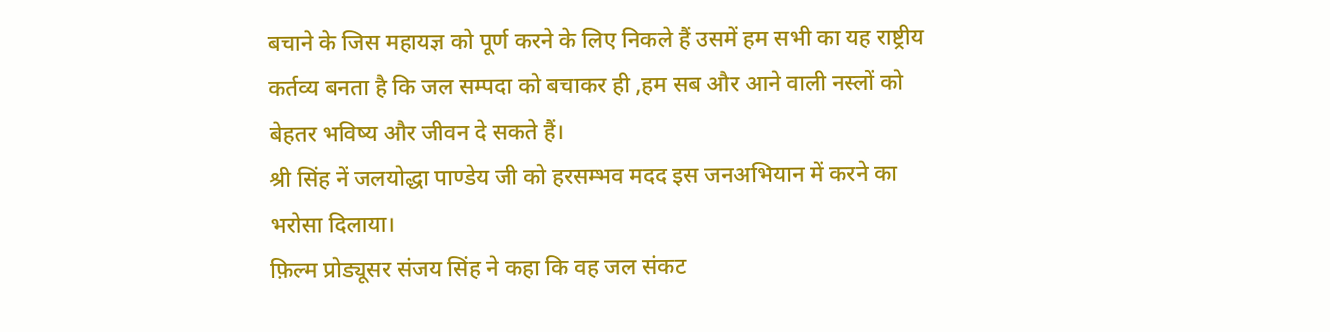बचाने के जिस महायज्ञ को पूर्ण करने के लिए निकले हैं उसमें हम सभी का यह राष्ट्रीय कर्तव्य बनता है कि जल सम्पदा को बचाकर ही ,हम सब और आने वाली नस्लों को बेहतर भविष्य और जीवन दे सकते हैं।
श्री सिंह नें जलयोद्धा पाण्डेय जी को हरसम्भव मदद इस जनअभियान में करने का भरोसा दिलाया।
फ़िल्म प्रोड्यूसर संजय सिंह ने कहा कि वह जल संकट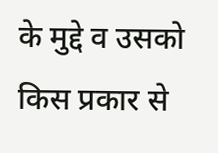के मुद्दे व उसको किस प्रकार से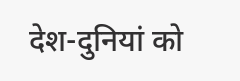देश-दुनियां को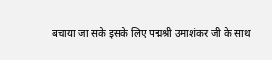बचाया जा सके इसके लिए पद्मश्री उमाशंकर जी के साथ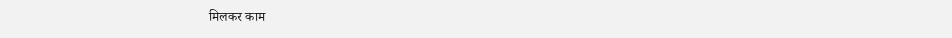मिलकर काम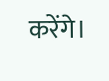करेंगे।